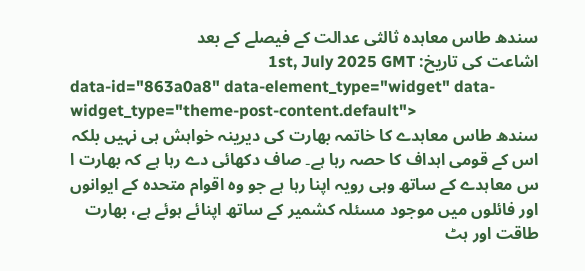سندھ طاس معاہدہ ثالثی عدالت کے فیصلے کے بعد
اشاعت کی تاریخ: 1st, July 2025 GMT
data-id="863a0a8" data-element_type="widget" data-widget_type="theme-post-content.default">
سندھ طاس معاہدے کا خاتمہ بھارت کی دیرینہ خواہش ہی نہیں بلکہ اس کے قومی اہداف کا حصہ رہا ہے۔ صاف دکھائی دے رہا ہے کہ بھارت ا س معاہدے کے ساتھ وہی رویہ اپنا رہا ہے جو وہ اقوام متحدہ کے ایوانوں اور فائلوں میں موجود مسئلہ کشمیر کے ساتھ اپنائے ہوئے ہے، بھارت طاقت اور ہٹ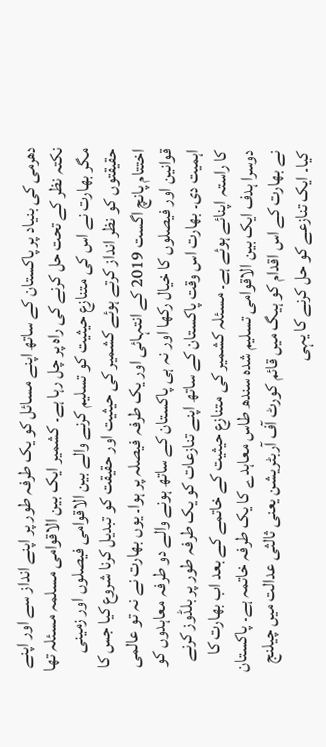دھرمی کی بنیاد پر پاکستان کے ساتھ اپنے مسائل کو یک طرفہ طور پر اپنے انداز سے اور اپنے نکتہ نظر کے تحت حل کرنے کی راہ پر چل رہا ہے۔ کشمیر ایک بین الاقوامی مسلمہ مسئلہ تھا مگر بھارت نے اس کی متنازع حیثیت کو تسلیم کرنے والے بین الاقوامی فیصلوں اور زمینی حقیقتوں کو نظر انداز کرتے ہوئے کشمیر کی حیثیت اور حقیقت کو تبدیل کرنا شروع کیا جس کا اختتام پانچ اگست 2019 کے انتہائی اور یک طرفہ فیصلہ پر ہوا۔ یوں بھارت نے نہ تو عالمی قوانین اور فیصلوں کا خیال رکھا اور نہ ہی پاکستان کے ساتھ ہونے والے دو طرفہ معاہدوں کو اہمیت دی۔ بھارت اس وقت پاکستان کے ساتھ اپنے تنازعات کو یک طرفہ طور پر بلڈوز کرنے کا راستہ اپنائے ہوئے ہے۔ مسئلہ کشمیر کی متنازع حیثیت کے خاتمے کے بعد اب بھارت کا دوسرا ہدف ایک بین الاقوامی تسلیم شدہ سندھ طاس معاہدے کا یک طرفہ خاتمہ ہے۔ پاکستان نے بھارت کے اس اقدام کو ہیگ میں قائم کورٹ آف آربٹریشن یعنی ثالثی عدالت میں چیلنج کیا۔ ایک تنازعے کو حل کرنے کا یہی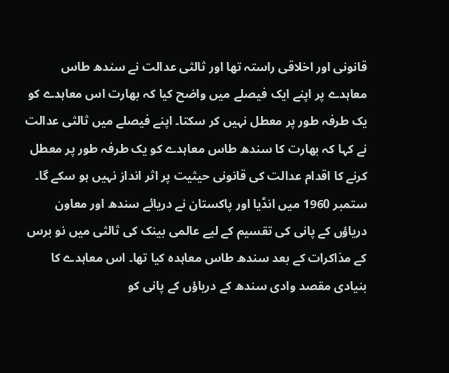قانونی اور اخلاقی راستہ تھا اور ثالثی عدالت نے سندھ طاس معاہدے پر اپنے ایک فیصلے میں واضح کیا کہ بھارت اس معاہدے کو یک طرفہ طور پر معطل نہیں کر سکتا۔ اپنے فیصلے میں ثالثی عدالت نے کہا کہ بھارت کا سندھ طاس معاہدے کو یک طرفہ طور پر معطل کرنے کا اقدام عدالت کی قانونی حیثیت پر اثر انداز نہیں ہو سکے گا۔
ستمبر 1960 میں انڈیا اور پاکستان نے دریائے سندھ اور معاون دریاؤں کے پانی کی تقسیم کے لیے عالمی بینک کی ثالثی میں نو برس کے مذاکرات کے بعد سندھ طاس معاہدہ کیا تھا۔ اس معاہدے کا بنیادی مقصد وادی سندھ کے دریاؤں کے پانی کو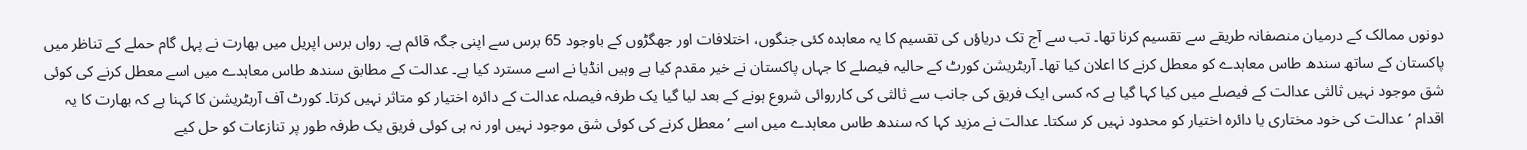دونوں ممالک کے درمیان منصفانہ طریقے سے تقسیم کرنا تھا۔ تب سے آج تک دریاؤں کی تقسیم کا یہ معاہدہ کئی جنگوں، اختلافات اور جھگڑوں کے باوجود 65 برس سے اپنی جگہ قائم ہے۔ رواں برس اپریل میں بھارت نے پہل گام حملے کے تناظر میں پاکستان کے ساتھ سندھ طاس معاہدے کو معطل کرنے کا اعلان کیا تھا۔ آربٹریشن کورٹ کے حالیہ فیصلے کا جہاں پاکستان نے خیر مقدم کیا ہے وہیں انڈیا نے اسے مسترد کیا ہے۔ عدالت کے مطابق سندھ طاس معاہدے میں اسے معطل کرنے کی کوئی شق موجود نہیں ثالثی عدالت کے فیصلے میں کیا کہا گیا ہے کہ کسی ایک فریق کی جانب سے ثالثی کی کارروائی شروع ہونے کے بعد لیا گیا یک طرفہ فیصلہ عدالت کے دائرہ اختیار کو متاثر نہیں کرتا۔ کورٹ آف آربٹریشن کا کہنا ہے کہ بھارت کا یہ اقدام ’عدالت کی خود مختاری یا دائرہ اختیار کو محدود نہیں کر سکتا۔ عدالت نے مزید کہا کہ سندھ طاس معاہدے میں اسے ’معطل کرنے کی کوئی شق موجود نہیں اور نہ ہی کوئی فریق یک طرفہ طور پر تنازعات کو حل کیے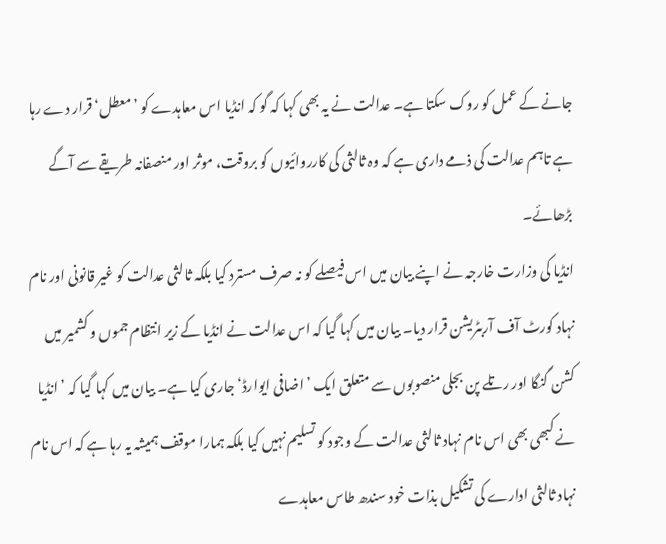جانے کے عمل کو روک سکتا ہے۔ عدالت نے یہ بھی کہا کہ گو کہ انڈیا اس معاہدے کو ’معطل‘ قرار دے رہا ہے تاہم عدالت کی ذمے داری ہے کہ وہ ثالثی کی کارروائیوں کو بروقت، موثر اور منصفانہ طریقے سے آگے بڑھائے۔
انڈیا کی وزارت خارجہ نے اپنے بیان میں اس فیصلے کو نہ صرف مسترد کیا بلکہ ثالثی عدالت کو غیر قانونی اور نام نہاد کورٹ آف آربٹریشن قرار دیا۔ بیان میں کہا گیا کہ اس عدالت نے انڈیا کے زیر انتظام جموں و کشمیر میں کشن گنگا اور رتلے پن بجلی منصوبوں سے متعلق ایک ’اضافی ایوارڈ‘ جاری کیا ہے۔ بیان میں کہا گیا کہ ’انڈیا نے کبھی بھی اس نام نہاد ثالثی عدالت کے وجود کو تسلیم نہیں کیا بلکہ ہمارا موقف ہمیشہ یہ رہا ہے کہ اس نام نہاد ثالثی ادارے کی تشکیل بذات خود سندھ طاس معاہدے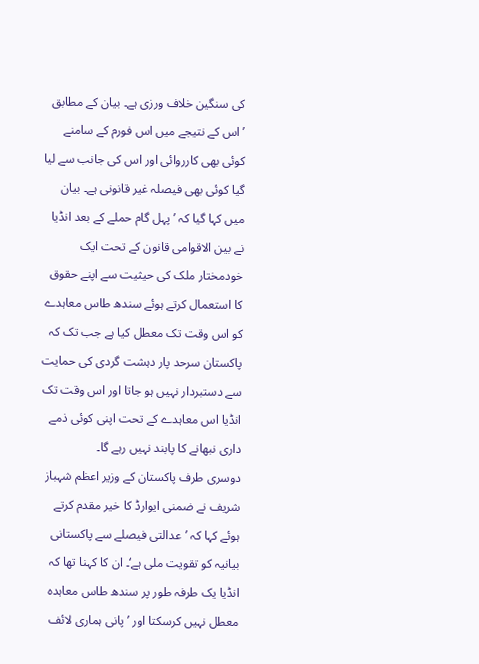کی سنگین خلاف ورزی ہے۔ بیان کے مطابق ’اس کے نتیجے میں اس فورم کے سامنے کوئی بھی کارروائی اور اس کی جانب سے لیا گیا کوئی بھی فیصلہ غیر قانونی ہے۔ بیان میں کہا گیا کہ ’پہل گام حملے کے بعد انڈیا نے بین الاقوامی قانون کے تحت ایک خودمختار ملک کی حیثیت سے اپنے حقوق کا استعمال کرتے ہوئے سندھ طاس معاہدے کو اس وقت تک معطل کیا ہے جب تک کہ پاکستان سرحد پار دہشت گردی کی حمایت سے دستبردار نہیں ہو جاتا اور اس وقت تک انڈیا اس معاہدے کے تحت اپنی کوئی ذمے داری نبھانے کا پابند نہیں رہے گا۔
دوسری طرف پاکستان کے وزیر اعظم شہباز شریف نے ضمنی ایوارڈ کا خیر مقدم کرتے ہوئے کہا کہ ’عدالتی فیصلے سے پاکستانی بیانیہ کو تقویت ملی ہے‘۔ ان کا کہنا تھا کہ انڈیا یک طرفہ طور پر سندھ طاس معاہدہ معطل نہیں کرسکتا اور ’پانی ہماری لائف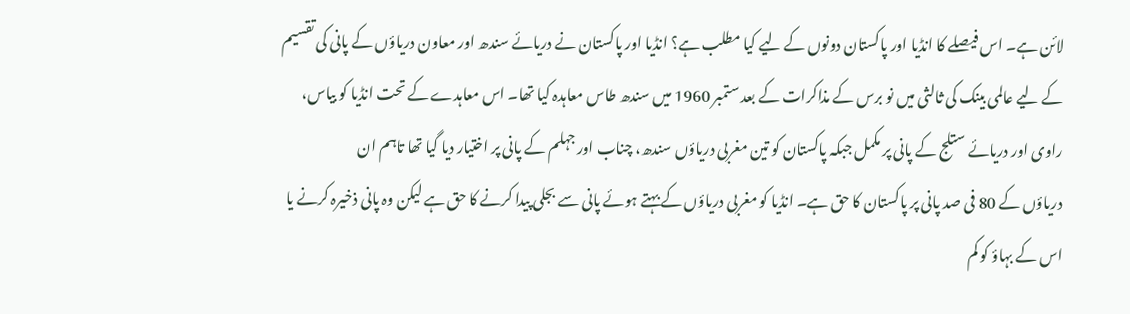لائن ہے۔ اس فیصلے کا انڈیا اور پاکستان دونوں کے لیے کیا مطلب ہے؟ انڈیا اور پاکستان نے دریائے سندھ اور معاون دریاؤں کے پانی کی تقسیم کے لیے عالمی بینک کی ثالثی میں نو برس کے مذاکرات کے بعد ستمبر 1960 میں سندھ طاس معاہدہ کیا تھا۔ اس معاہدے کے تحت انڈیا کو بیاس، راوی اور دریائے ستلج کے پانی پر مکمل جبکہ پاکستان کو تین مغربی دریاؤں سندھ، چناب اور جہلم کے پانی پر اختیار دیا گیا تھا تاہم ان
دریاؤں کے 80 فی صد پانی پر پاکستان کا حق ہے۔ انڈیا کو مغربی دریاؤں کے بہتے ہوئے پانی سے بجلی پیدا کرنے کا حق ہے لیکن وہ پانی ذخیرہ کرنے یا اس کے بہاؤ کو کم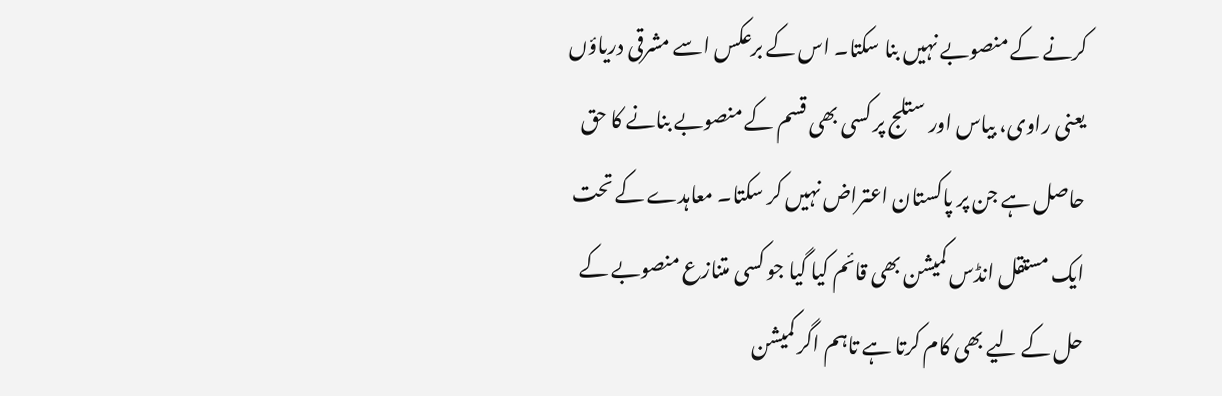کرنے کے منصوبے نہیں بنا سکتا۔ اس کے برعکس اسے مشرقی دریاؤں یعنی راوی، بیاس اور ستلج پر کسی بھی قسم کے منصوبے بنانے کا حق حاصل ہے جن پر پاکستان اعتراض نہیں کر سکتا۔ معاہدے کے تحت ایک مستقل انڈس کمیشن بھی قائم کیا گیا جو کسی متنازع منصوبے کے حل کے لیے بھی کام کرتا ہے تاہم اگر کمیشن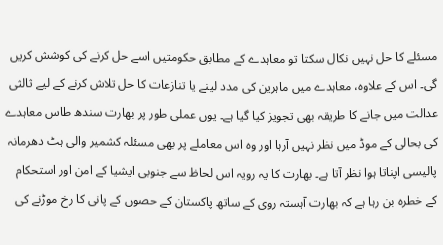مسئلے کا حل نہیں نکال سکتا تو معاہدے کے مطابق حکومتیں اسے حل کرنے کی کوشش کریں گی۔ اس کے علاوہ، معاہدے میں ماہرین کی مدد لینے یا تنازعات کا حل تلاش کرنے کے لیے ثالثی عدالت میں جانے کا طریقہ بھی تجویز کیا گیا ہے۔ یوں عملی طور پر بھارت سندھ طاس معاہدے کی بحالی کے موڈ میں نظر نہیں آرہا اور وہ اس معاملے پر بھی مسئلہ کشمیر والی ہٹ دھرمانہ پالیسی اپناتا ہوا نظر آتا ہے۔ بھارت کا یہ رویہ اس لحاظ سے جنوبی ایشیا کے امن اور استحکام کے خطرہ بن رہا ہے کہ بھارت آہستہ روی کے ساتھ پاکستان کے حصوں کے پانی کا رخ موڑنے کی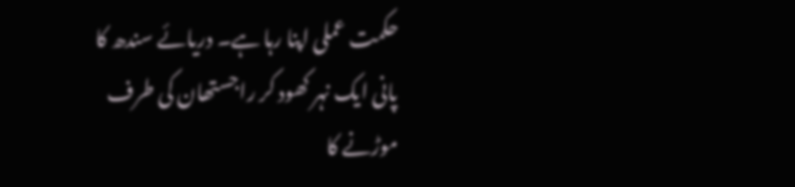حکمت عملی اپنا رہا ہے۔ دریائے سندھ کا پانی ایک نہر کھود کر راجستھان کی طرف موڑنے کا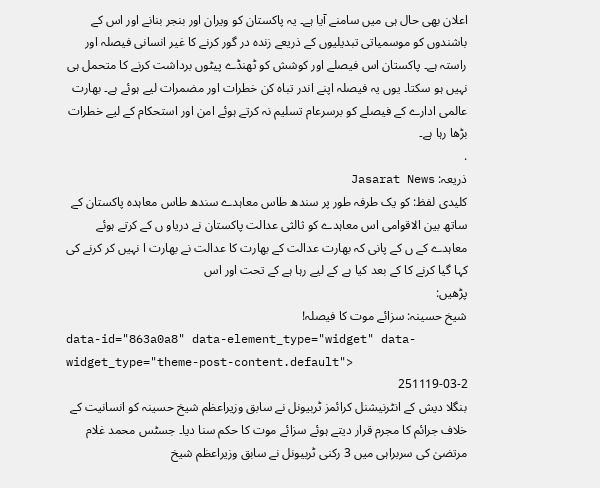اعلان بھی حال ہی میں سامنے آیا ہے۔ یہ پاکستان کو ویران اور بنجر بنانے اور اس کے باشندوں کو موسمیاتی تبدیلیوں کے ذریعے زندہ در گور کرنے کا غیر انسانی فیصلہ اور راستہ ہے۔ پاکستان اس فیصلے اور کوشش کو ٹھنڈے پیٹوں برداشت کرنے کا متحمل ہی نہیں ہو سکتا۔ یوں یہ فیصلہ اپنے اندر تباہ کن خطرات اور مضمرات لیے ہوئے ہے۔ بھارت عالمی ادارے کے فیصلے کو برسرعام تسلیم نہ کرتے ہوئے امن اور استحکام کے لیے خطرات بڑھا رہا ہے۔
.
ذریعہ: Jasarat News
کلیدی لفظ: کو یک طرفہ طور پر سندھ طاس معاہدے سندھ طاس معاہدہ پاکستان کے ساتھ بین الاقوامی اس معاہدے کو ثالثی عدالت پاکستان نے دریاو ں کے کرتے ہوئے معاہدے کے ں کے پانی کہ بھارت عدالت کے بھارت کا عدالت نے بھارت ا نہیں کر کرنے کی کہا گیا کرنے کا کے بعد کیا ہے کے لیے رہا ہے کے تحت اور اس
پڑھیں:
شیخ حسینہ: سزائے موت کا فیصلہ!
data-id="863a0a8" data-element_type="widget" data-widget_type="theme-post-content.default">
251119-03-2
بنگلا دیش کے انٹرنیشنل کرائمز ٹربیونل نے سابق وزیراعظم شیخ حسینہ کو انسانیت کے خلاف جرائم کا مجرم قرار دیتے ہوئے سزائے موت کا حکم سنا دیا۔ جسٹس محمد غلام مرتضیٰ کی سربراہی میں 3 رکنی ٹربیونل نے سابق وزیراعظم شیخ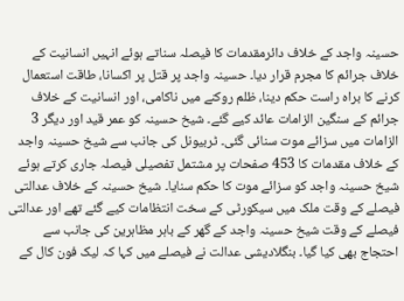حسینہ واجد کے خلاف دائرمقدمات کا فیصلہ سناتے ہوئے انہیں انسانیت کے خلاف جرائم کا مجرم قرار دیا۔ حسینہ واجد پر قتل پر اکسانا، طاقت استعمال کرنے کا براہ راست حکم دینا، ظلم روکنے میں ناکامی، اور انسانیت کے خلاف جرائم کے سنگین الزامات عائد کیے گئے۔ شیخ حسینہ کو عمر قید اور دیگر 3 الزامات میں سزائے موت سنائی گئی۔ ٹربیونل کی جانب سے شیخ حسینہ واجد کے خلاف مقدمات کا 453 صفحات پر مشتمل تفصیلی فیصلہ جاری کرتے ہوئے شیخ حسینہ واجد کو سزائے موت کا حکم سنایا۔ شیخ حسینہ کے خلاف عدالتی فیصلے کے وقت ملک میں سیکورٹی کے سخت انتظامات کیے گئے تھے اور عدالتی فیصلے کے وقت شیخ حسینہ واجد کے گھر کے باہر مظاہرین کی جانب سے احتجاج بھی کیا گیا۔ بنگلادیشی عدالت نے فیصلے میں کہا کہ لیک فون کال کے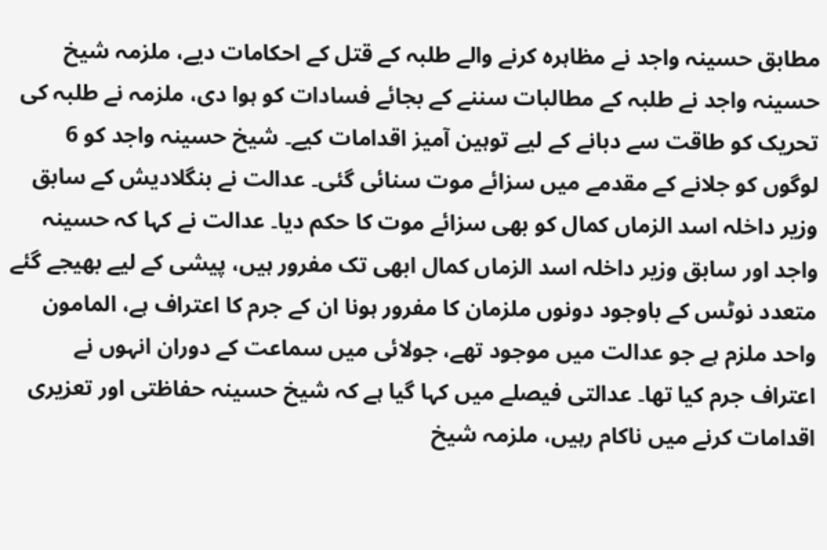مطابق حسینہ واجد نے مظاہرہ کرنے والے طلبہ کے قتل کے احکامات دیے، ملزمہ شیخ حسینہ واجد نے طلبہ کے مطالبات سننے کے بجائے فسادات کو ہوا دی، ملزمہ نے طلبہ کی تحریک کو طاقت سے دبانے کے لیے توہین آمیز اقدامات کیے۔ شیخ حسینہ واجد کو 6 لوگوں کو جلانے کے مقدمے میں سزائے موت سنائی گئی۔ عدالت نے بنگلادیش کے سابق وزیر داخلہ اسد الزماں کمال کو بھی سزائے موت کا حکم دیا۔ عدالت نے کہا کہ حسینہ واجد اور سابق وزیر داخلہ اسد الزماں کمال ابھی تک مفرور ہیں، پیشی کے لیے بھیجے گئے متعدد نوٹس کے باوجود دونوں ملزمان کا مفرور ہونا ان کے جرم کا اعتراف ہے، المامون واحد ملزم ہے جو عدالت میں موجود تھے، جولائی میں سماعت کے دوران انہوں نے اعتراف جرم کیا تھا۔ عدالتی فیصلے میں کہا گیا ہے کہ شیخ حسینہ حفاظتی اور تعزیری اقدامات کرنے میں ناکام رہیں، ملزمہ شیخ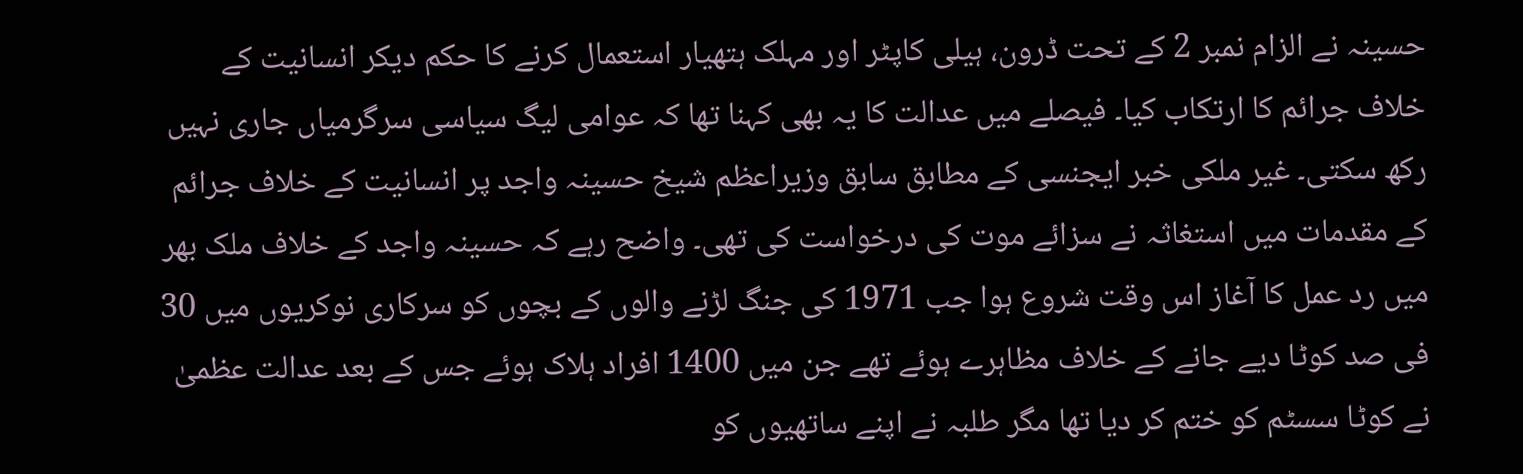حسینہ نے الزام نمبر 2 کے تحت ڈرون، ہیلی کاپٹر اور مہلک ہتھیار استعمال کرنے کا حکم دیکر انسانیت کے خلاف جرائم کا ارتکاب کیا۔ فیصلے میں عدالت کا یہ بھی کہنا تھا کہ عوامی لیگ سیاسی سرگرمیاں جاری نہیں رکھ سکتی۔ غیر ملکی خبر ایجنسی کے مطابق سابق وزیراعظم شیخ حسینہ واجد پر انسانیت کے خلاف جرائم کے مقدمات میں استغاثہ نے سزائے موت کی درخواست کی تھی۔ واضح رہے کہ حسینہ واجد کے خلاف ملک بھر میں رد عمل کا آغاز اس وقت شروع ہوا جب 1971 کی جنگ لڑنے والوں کے بچوں کو سرکاری نوکریوں میں 30 فی صد کوٹا دیے جانے کے خلاف مظاہرے ہوئے تھے جن میں 1400 افراد ہلاک ہوئے جس کے بعد عدالت عظمیٰ نے کوٹا سسٹم کو ختم کر دیا تھا مگر طلبہ نے اپنے ساتھیوں کو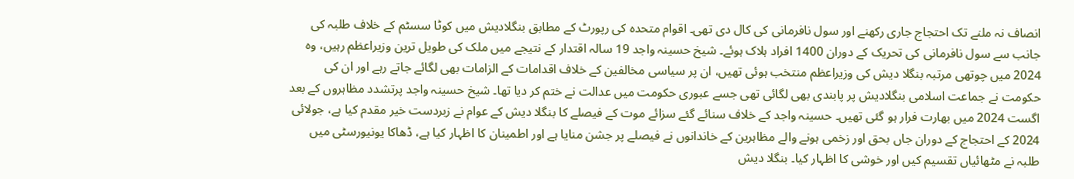انصاف نہ ملنے تک احتجاج جاری رکھنے اور سول نافرمانی کی کال دی تھی۔ اقوام متحدہ کی رپورٹ کے مطابق بنگلادیش میں کوٹا سسٹم کے خلاف طلبہ کی جانب سے سول نافرمانی کی تحریک کے دوران 1400 افراد ہلاک ہوئے۔ شیخ حسینہ واجد 19 سالہ اقتدار کے نتیجے میں ملک کی طویل ترین وزیراعظم رہیں، وہ 2024 میں چوتھی مرتبہ بنگلا دیش کی وزیراعظم منتخب ہوئی تھیں، ان پر سیاسی مخالفین کے خلاف اقدامات کے الزامات بھی لگائے جاتے رہے اور ان کی حکومت نے جماعت اسلامی بنگلادیش پر پابندی بھی لگائی تھی جسے عبوری حکومت میں عدالت نے ختم کر دیا تھا۔ شیخ حسینہ واجد پرتشدد مظاہروں کے بعد اگست 2024 میں بھارت فرار ہو گئی تھیں۔ حسینہ واجد کے خلاف سنائے گئے سزائے موت کے فیصلے کا بنگلا دیش کے عوام نے زبردست خیر مقدم کیا ہے، جولائی 2024 کے احتجاج کے دوران جاں بحق اور زخمی ہونے والے مظاہرین کے خاندانوں نے فیصلے پر جشن منایا ہے اور اطمینان کا اظہار کیا ہے، ڈھاکا یونیورسٹی میں طلبہ نے مٹھائیاں تقسیم کیں اور خوشی کا اظہار کیا۔ بنگلا دیش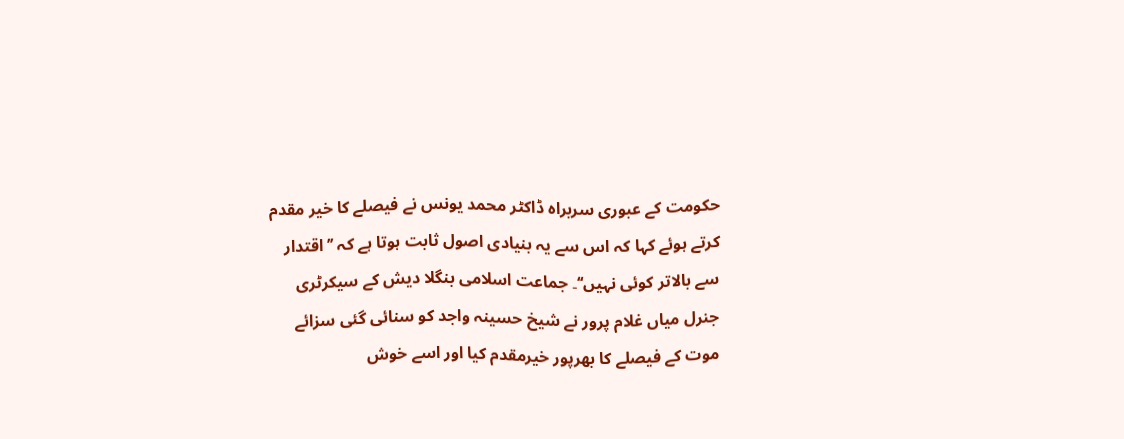حکومت کے عبوری سربراہ ڈاکٹر محمد یونس نے فیصلے کا خیر مقدم کرتے ہوئے کہا کہ اس سے یہ بنیادی اصول ثابت ہوتا ہے کہ ’’اقتدار سے بالاتر کوئی نہیں‘‘۔ جماعت اسلامی بنگلا دیش کے سیکرٹری جنرل میاں غلام پرور نے شیخ حسینہ واجد کو سنائی گئی سزائے موت کے فیصلے کا بھرپور خیرمقدم کیا اور اسے خوش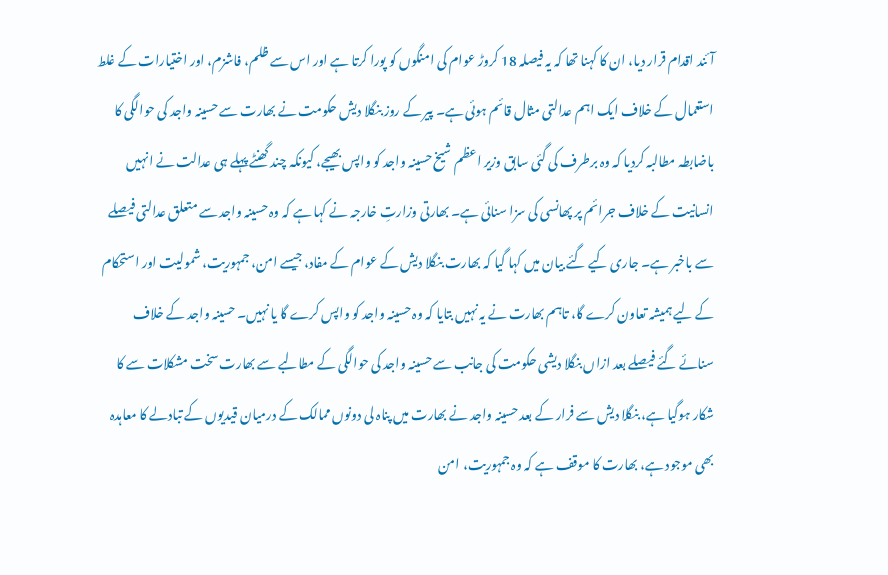آئند اقدام قرار دیا، ان کا کہنا تھا کہ یہ فیصلہ 18 کروڑ عوام کی امنگوں کو پورا کرتا ہے اور اس سے ظلم، فاشزم، اور اختیارات کے غلط استعمال کے خلاف ایک اہم عدالتی مثال قائم ہوئی ہے۔ پیر کے روز بنگلا دیش حکومت نے بھارت سے حسینہ واجد کی حوالگی کا باضابطہ مطالبہ کردیا کہ وہ برطرف کی گئی سابق وزیر اعظم شیخ حسینہ واجد کو واپس بھیجے، کیونکہ چند گھنٹے پہلے ہی عدالت نے انہیں انسانیت کے خلاف جرائم پر پھانسی کی سزا سنائی ہے۔ بھارتی وزارتِ خارجہ نے کہا ہے کہ وہ حسینہ واجد سے متعلق عدالتی فیصلے سے باخبر ہے۔ جاری کیے گئے بیان میں کہا گیا کہ بھارت بنگلا دیش کے عوام کے مفاد، جیسے امن، جمہوریت، شمولیت اور استحکام کے لیے ہمیشہ تعاون کرے گا، تاہم بھارت نے یہ نہیں بتایا کہ وہ حسینہ واجد کو واپس کرے گا یا نہیں۔ حسینہ واجد کے خلاف سنائے گئے فیصلے بعد ازاں بنگلا دیشی حکومت کی جانب سے حسینہ واجد کی حوالگی کے مطالبے سے بھارت سخت مشکلات سے کا شکار ہوگیا ہے، بنگلا دیش سے فرار کے بعد حسینہ واجد نے بھارت میں پناہ لی دونوں ممالک کے درمیان قیدیوں کے تبادلے کا معاہدہ بھی موجود ہے، بھارت کا موقف ہے کہ وہ جمہوریت، امن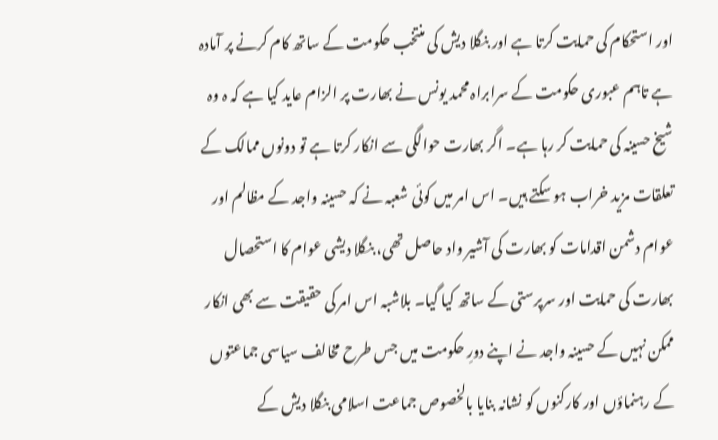اور استحکام کی حمایت کرتا ہے اور بنگلا دیش کی منتخب حکومت کے ساتھ کام کرنے پر آمادہ ہے تاہم عبوری حکومت کے سرابراہ محمد یونس نے بھارت پر الزام عاید کیا ہے کہ ہ وہ شیخ حسینہ کی حمایت کر رہا ہے۔ اگر بھارت حوالگی سے انکار کرتا ہے تو دونوں ممالک کے تعلقات مزید خراب ہو سکتے ہیں۔ اس امر میں کوئی شعبہ نے کہ حسینہ واجد کے مظالم اور عوام دشمن اقدامات کو بھارت کی آشیر واد حاصل تھی، بنگلا دیشی عوام کا استحصال بھارت کی حمایت اور سرپرستی کے ساتھ کیا گیا۔ بلاشبہ اس امر کی حقیقت سے بھی انکار ممکن نہیں کے حسینہ واجد نے اپنے دورِ حکومت میں جس طرح مخالف سیاسی جماعتوں کے رہنماؤں اور کارکنوں کو نشانہ بنایا بالخصوص جماعت اسلامی بنگلا دیش کے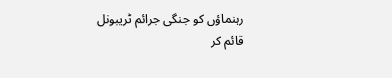رہنماؤں کو جنگی جرائم ٹریبونل قائم کر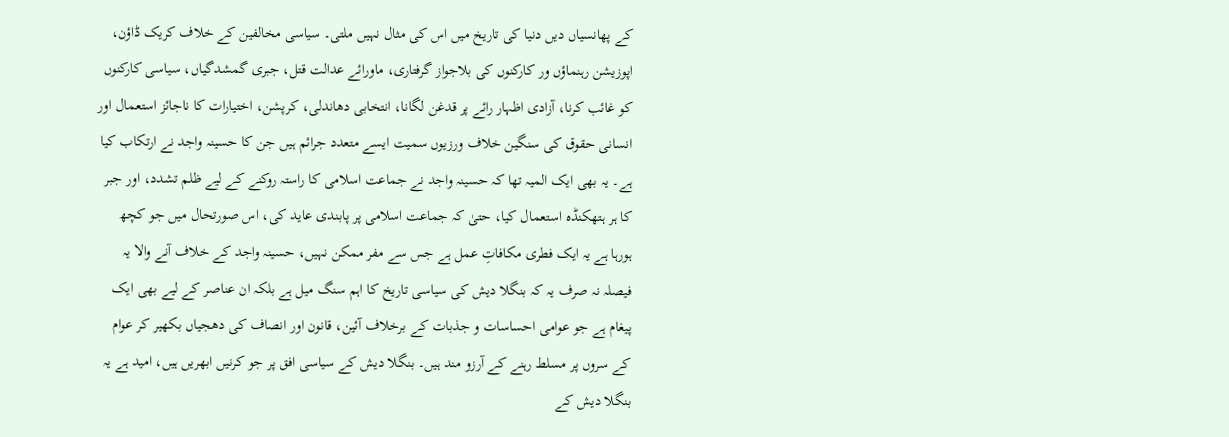کے پھانسیاں دیں دنیا کی تاریخ میں اس کی مثال نہیں ملتی۔ سیاسی مخالفین کے خلاف کریک ڈاؤن، اپوزیشن رہنماؤں ور کارکنوں کی بلاجواز گرفتاری، ماورائے عدالت قتل، جبری گمشدگیاں، سیاسی کارکنوں کو غائب کرنا، آزادی اظہار رائے پر قدغن لگانا، انتخابی دھاندلی، کرپشن، اختیارات کا ناجائز استعمال اور انسانی حقوق کی سنگین خلاف ورزیوں سمیت ایسے متعدد جرائم ہیں جن کا حسینہ واجد نے ارتکاب کیا ہے۔ یہ بھی ایک المیہ تھا کہ حسینہ واجد نے جماعت اسلامی کا راستہ روکنے کے لیے ظلم تشدد، اور جبر کا ہر ہتھکنڈہ استعمال کیا، حتیٰ کہ جماعت اسلامی پر پابندی عاید کی، اس صورتحال میں جو کچھ ہورہا ہے یہ ایک فطری مکافاتِ عمل ہے جس سے مفر ممکن نہیں، حسینہ واجد کے خلاف آنے والا یہ فیصلہ نہ صرف یہ کہ بنگلا دیش کی سیاسی تاریخ کا اہم سنگ میل ہے بلکہ ان عناصر کے لیے بھی ایک پیغام ہے جو عوامی احساسات و جذبات کے برخلاف آئین، قانون اور انصاف کی دھجیاں بکھیر کر عوام کے سروں پر مسلط رہنے کے آرزو مند ہیں۔ بنگلا دیش کے سیاسی افق پر جو کرنیں ابھریں ہیں، امید ہے یہ بنگلا دیش کے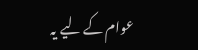عوام کے لیے یہ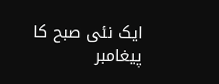ایک نئی صبح کا پیغامبر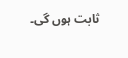ثابت ہوں گی۔